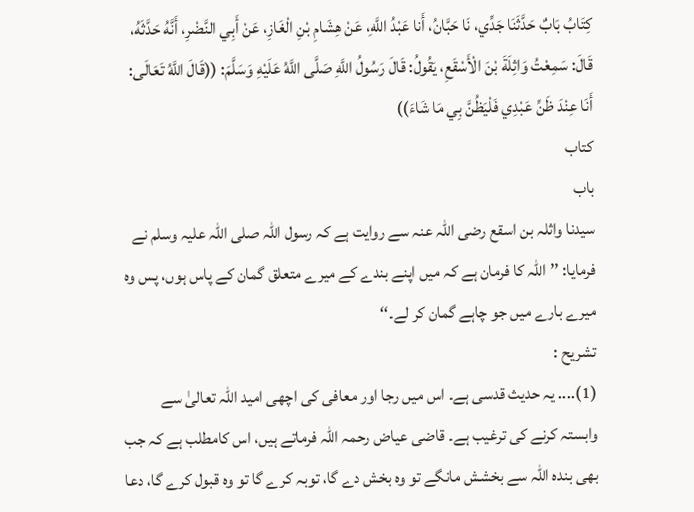كِتَابُ بَابٌ حَدَّثَنَا جَدِّي، نَا حَبَّانُ، أَنا عَبْدُ اللَّهِ، عَنْ هِشَامِ بْنِ الْغَازِ، عَنْ أَبِي النَّضْرِ، أَنَّهُ حَدَّثَهُ، قَالَ: سَمِعْتُ وَاثِلَةَ بْنَ الْأَسْقَعِ، يَقُولُ: قَالَ رَسُولُ اللَّهِ صَلَّى اللَّهُ عَلَيْهِ وَسَلَّمَ: ((قَالَ اللَّهُ تَعَالَى: أَنَا عِنْدَ ظَنِّ عَبْدِي فَلْيَظُنَّ بِي مَا شَاءَ))
کتاب
باب
سیدنا واثلہ بن اسقع رضی اللہ عنہ سے روایت ہے کہ رسول اللہ صلی اللہ علیہ وسلم نے فرمایا: ’’اللہ کا فرمان ہے کہ میں اپنے بندے کے میرے متعلق گمان کے پاس ہوں، پس وہ میرے بارے میں جو چاہے گمان کر لے۔‘‘
تشریح :
(1).... یہ حدیث قدسی ہے۔ اس میں رجا اور معافی کی اچھی امید اللہ تعالیٰ سے وابستہ کرنے کی ترغیب ہے۔ قاضی عیاض رحمہ اللہ فرماتے ہیں، اس کامطلب ہے کہ جب بھی بندہ اللہ سے بخشش مانگے تو وہ بخش دے گا، توبہ کرے گا تو وہ قبول کرے گا، دعا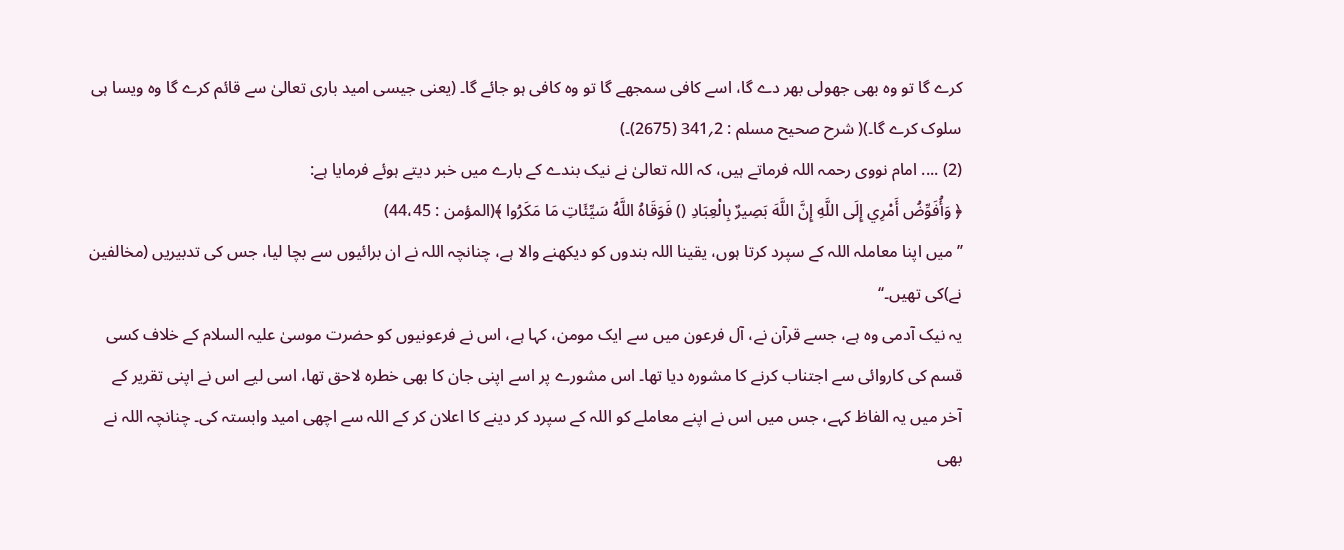کرے گا تو وہ بھی جھولی بھر دے گا، اسے کافی سمجھے گا تو وہ کافی ہو جائے گا۔ (یعنی جیسی امید باری تعالیٰ سے قائم کرے گا وہ ویسا ہی سلوک کرے گا۔)( شرح صحیح مسلم : 2؍341 (2675)۔)
(2) .... امام نووی رحمہ اللہ فرماتے ہیں، کہ اللہ تعالیٰ نے نیک بندے کے بارے میں خبر دیتے ہوئے فرمایا ہے:
﴿ وَأُفَوِّضُ أَمْرِي إِلَى اللَّهِ إِنَّ اللَّهَ بَصِيرٌ بِالْعِبَادِ () فَوَقَاهُ اللَّهُ سَيِّئَاتِ مَا مَكَرُوا ﴾(المؤمن : 44،45)
’’میں اپنا معاملہ اللہ کے سپرد کرتا ہوں، یقینا اللہ بندوں کو دیکھنے والا ہے، چنانچہ اللہ نے ان برائیوں سے بچا لیا، جس کی تدبیریں (مخالفین نے)کی تھیں۔‘‘
یہ نیک آدمی وہ ہے، جسے قرآن نے، آل فرعون میں سے ایک مومن، کہا ہے، اس نے فرعونیوں کو حضرت موسیٰ علیہ السلام کے خلاف کسی قسم کی کاروائی سے اجتناب کرنے کا مشورہ دیا تھا۔ اس مشورے پر اسے اپنی جان کا بھی خطرہ لاحق تھا، اسی لیے اس نے اپنی تقریر کے آخر میں یہ الفاظ کہے، جس میں اس نے اپنے معاملے کو اللہ کے سپرد کر دینے کا اعلان کر کے اللہ سے اچھی امید وابستہ کی۔ چنانچہ اللہ نے بھی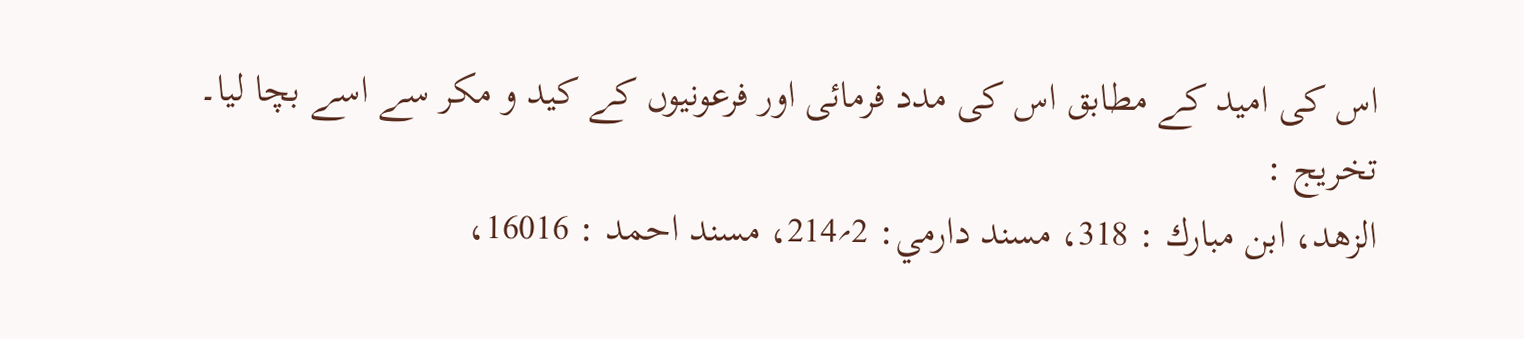اس کی امید کے مطابق اس کی مدد فرمائی اور فرعونیوں کے کید و مکر سے اسے بچا لیا۔
تخریج :
الزهد، ابن مبارك : 318، مسند دارمي: 2؍214، مسند احمد : 16016،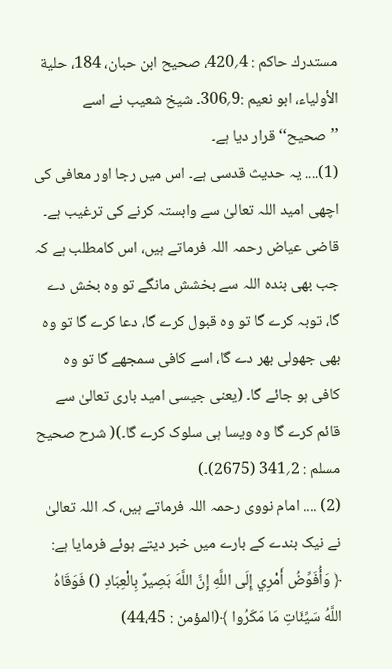مستدرك حاکم : 4؍420، صحیح ابن حبان، 184، حلیة الأولیاء، ابو نعیم :9؍306۔ شیخ شعیب نے اسے ’’صحیح‘‘ قرار دیا ہے۔
(1).... یہ حدیث قدسی ہے۔ اس میں رجا اور معافی کی اچھی امید اللہ تعالیٰ سے وابستہ کرنے کی ترغیب ہے۔ قاضی عیاض رحمہ اللہ فرماتے ہیں، اس کامطلب ہے کہ جب بھی بندہ اللہ سے بخشش مانگے تو وہ بخش دے گا، توبہ کرے گا تو وہ قبول کرے گا، دعا کرے گا تو وہ بھی جھولی بھر دے گا، اسے کافی سمجھے گا تو وہ کافی ہو جائے گا۔ (یعنی جیسی امید باری تعالیٰ سے قائم کرے گا وہ ویسا ہی سلوک کرے گا۔)( شرح صحیح مسلم : 2؍341 (2675)۔)
(2) .... امام نووی رحمہ اللہ فرماتے ہیں، کہ اللہ تعالیٰ نے نیک بندے کے بارے میں خبر دیتے ہوئے فرمایا ہے:
﴿ وَأُفَوِّضُ أَمْرِي إِلَى اللَّهِ إِنَّ اللَّهَ بَصِيرٌ بِالْعِبَادِ () فَوَقَاهُ اللَّهُ سَيِّئَاتِ مَا مَكَرُوا ﴾(المؤمن : 44،45)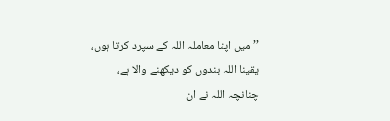’’میں اپنا معاملہ اللہ کے سپرد کرتا ہوں، یقینا اللہ بندوں کو دیکھنے والا ہے، چنانچہ اللہ نے ان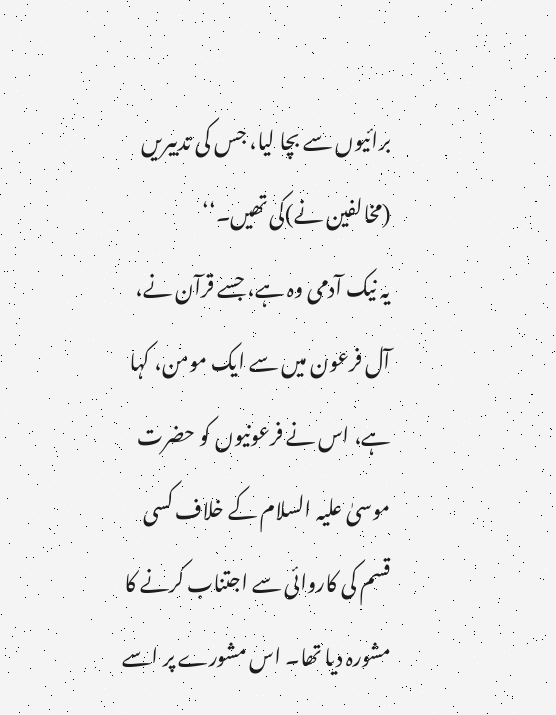برائیوں سے بچا لیا، جس کی تدبیریں (مخالفین نے)کی تھیں۔‘‘
یہ نیک آدمی وہ ہے، جسے قرآن نے، آل فرعون میں سے ایک مومن، کہا ہے، اس نے فرعونیوں کو حضرت موسیٰ علیہ السلام کے خلاف کسی قسم کی کاروائی سے اجتناب کرنے کا مشورہ دیا تھا۔ اس مشورے پر اسے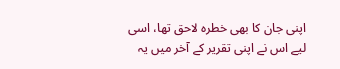اپنی جان کا بھی خطرہ لاحق تھا، اسی لیے اس نے اپنی تقریر کے آخر میں یہ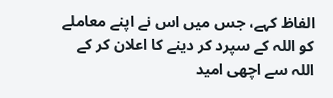الفاظ کہے، جس میں اس نے اپنے معاملے کو اللہ کے سپرد کر دینے کا اعلان کر کے اللہ سے اچھی امید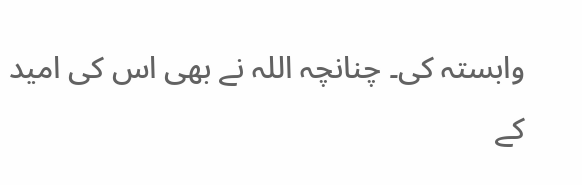وابستہ کی۔ چنانچہ اللہ نے بھی اس کی امید کے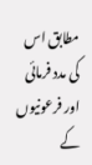مطابق اس کی مدد فرمائی اور فرعونیوں کے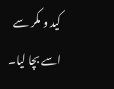کید و مکر سے اسے بچا لیا۔